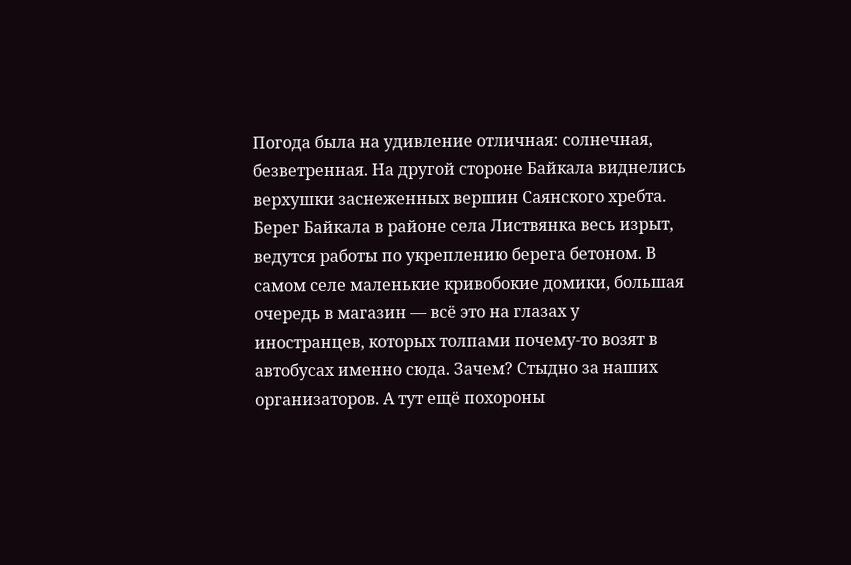Погода была на удивление отличная: солнечная, безветренная. На другой стороне Байкала виднелись верхушки заснеженных вершин Саянского хребта. Берег Байкала в районе села Листвянка весь изрыт, ведутся работы по укреплению берега бетоном. В самом селе маленькие кривобокие домики, большая очередь в магазин — всё это на глазах у иностранцев, которых толпами почему-то возят в автобусах именно сюда. Зачем? Стыдно за наших организаторов. А тут ещё похороны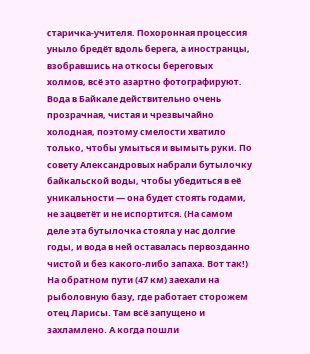старичка-учителя. Похоронная процессия уныло бредёт вдоль берега, а иностранцы, взобравшись на откосы береговых холмов, всё это азартно фотографируют.
Вода в Байкале действительно очень прозрачная, чистая и чрезвычайно холодная, поэтому смелости хватило только, чтобы умыться и вымыть руки. По совету Александровых набрали бутылочку байкальской воды, чтобы убедиться в её уникальности — она будет стоять годами, не зацветёт и не испортится. (На самом деле эта бутылочка стояла у нас долгие годы, и вода в ней оставалась первозданно чистой и без какого-либо запаха. Вот так!)
На обратном пути (47 км) заехали на рыболовную базу, где работает сторожем отец Ларисы. Там всё запущено и захламлено. А когда пошли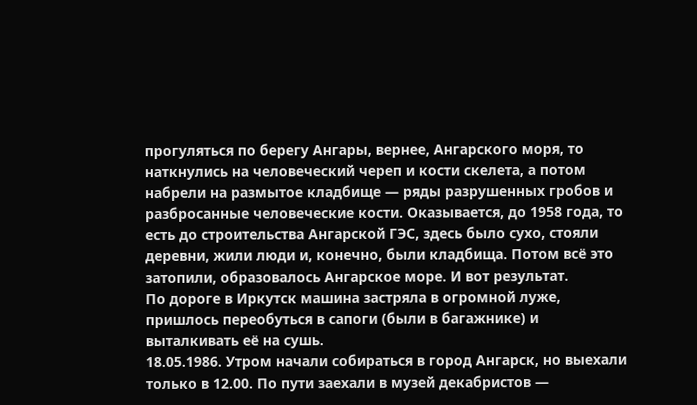прогуляться по берегу Ангары, вернее, Ангарского моря, то наткнулись на человеческий череп и кости скелета, а потом набрели на размытое кладбище — ряды разрушенных гробов и разбросанные человеческие кости. Оказывается, до 1958 года, то есть до строительства Ангарской ГЭС, здесь было сухо, стояли деревни, жили люди и, конечно, были кладбища. Потом всё это затопили, образовалось Ангарское море. И вот результат.
По дороге в Иркутск машина застряла в огромной луже, пришлось переобуться в сапоги (были в багажнике) и выталкивать её на сушь.
18.05.1986. Утром начали собираться в город Ангарск, но выехали только в 12.00. По пути заехали в музей декабристов —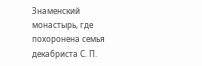Знаменский монастырь, где похоронена семья декабриста С. П.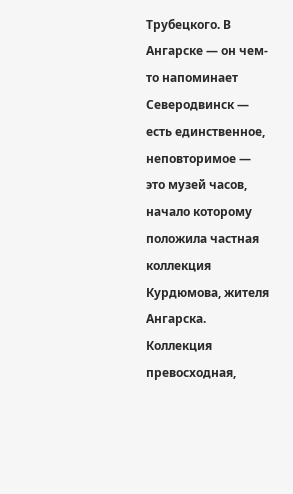Трубецкого. В Ангарске — он чем-то напоминает Северодвинск — есть единственное, неповторимое — это музей часов, начало которому положила частная коллекция Курдюмова, жителя Ангарска. Коллекция превосходная,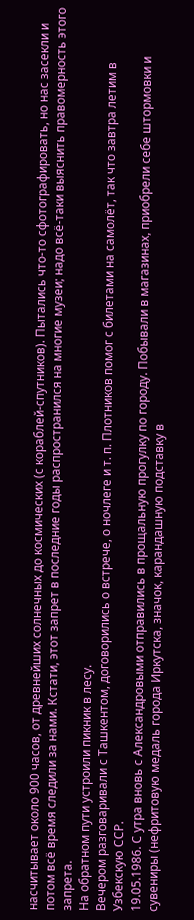насчитывает около 900 часов, от древнейших солнечных до космических (с кораблей-спутников). Пытались что-то сфотографировать, но нас засекли и потом всё время следили за нами. Кстати, этот запрет в последние годы распространился на многие музеи; надо всё-таки выяснить правомерность этого запрета.
На обратном пути устроили пикник в лесу.
Вечером разговаривали с Ташкентом, договорились о встрече, о ночлеге и т. п. Плотников помог с билетами на самолёт, так что завтра летим в Узбекскую ССР.
19.05.1986. С утра вновь с Александровыми отправились в прощальную прогулку по городу. Побывали в магазинах, приобрели себе штормовки и сувениры (нефритовую медаль города Иркутска, значок, карандашную подставку в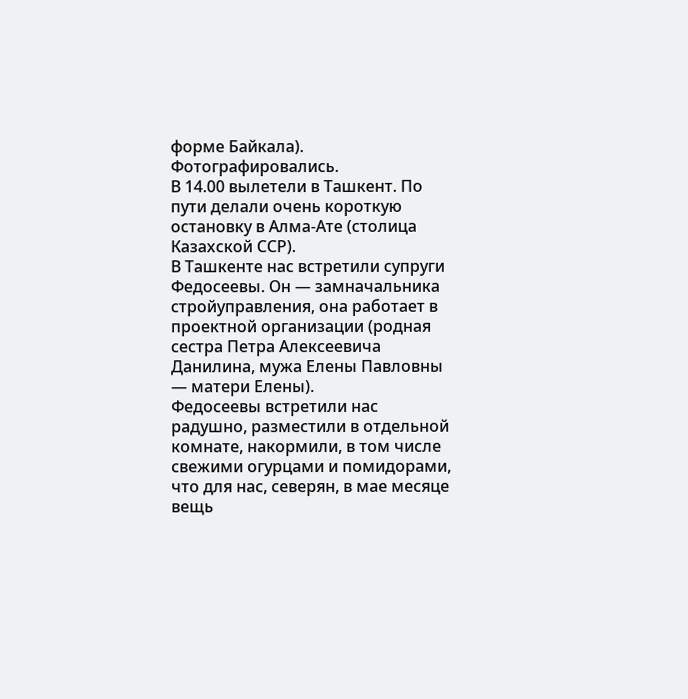форме Байкала). Фотографировались.
В 14.00 вылетели в Ташкент. По пути делали очень короткую остановку в Алма-Ате (столица Казахской ССР).
В Ташкенте нас встретили супруги Федосеевы. Он — замначальника стройуправления, она работает в проектной организации (родная сестра Петра Алексеевича Данилина, мужа Елены Павловны — матери Елены).
Федосеевы встретили нас радушно, разместили в отдельной комнате, накормили, в том числе свежими огурцами и помидорами, что для нас, северян, в мае месяце вещь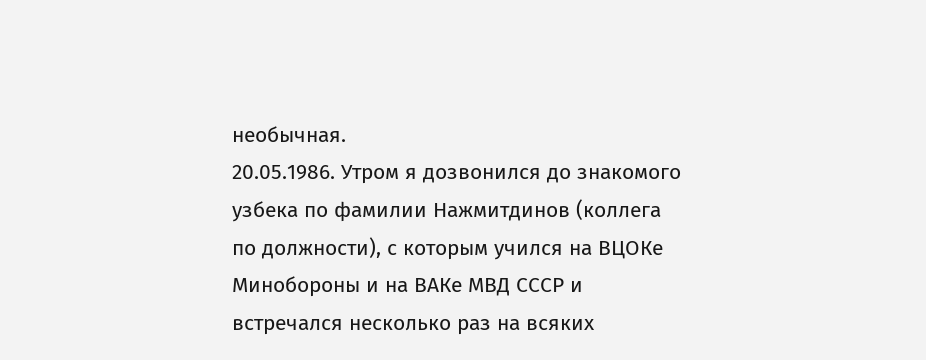необычная.
20.05.1986. Утром я дозвонился до знакомого узбека по фамилии Нажмитдинов (коллега по должности), с которым учился на ВЦОКе Минобороны и на ВАКе МВД СССР и встречался несколько раз на всяких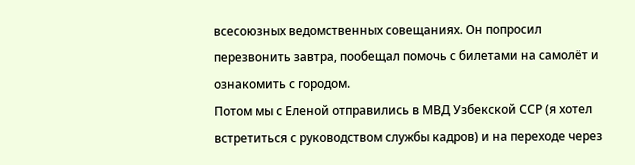всесоюзных ведомственных совещаниях. Он попросил перезвонить завтра, пообещал помочь с билетами на самолёт и ознакомить с городом.
Потом мы с Еленой отправились в МВД Узбекской ССР (я хотел встретиться с руководством службы кадров) и на переходе через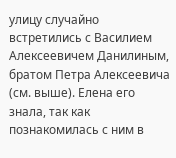улицу случайно встретились с Василием Алексеевичем Данилиным, братом Петра Алексеевича (см. выше). Елена его знала, так как познакомилась с ним в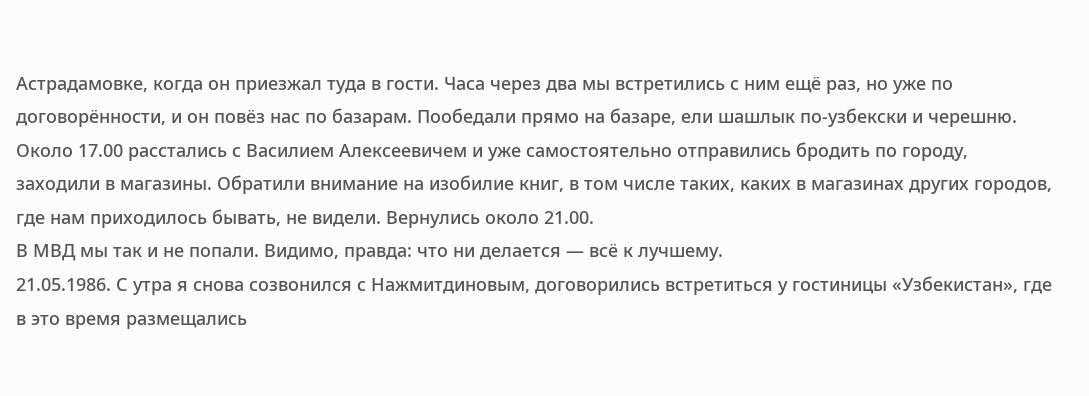Астрадамовке, когда он приезжал туда в гости. Часа через два мы встретились с ним ещё раз, но уже по договорённости, и он повёз нас по базарам. Пообедали прямо на базаре, ели шашлык по-узбекски и черешню.
Около 17.00 расстались с Василием Алексеевичем и уже самостоятельно отправились бродить по городу, заходили в магазины. Обратили внимание на изобилие книг, в том числе таких, каких в магазинах других городов, где нам приходилось бывать, не видели. Вернулись около 21.00.
В МВД мы так и не попали. Видимо, правда: что ни делается — всё к лучшему.
21.05.1986. С утра я снова созвонился с Нажмитдиновым, договорились встретиться у гостиницы «Узбекистан», где в это время размещались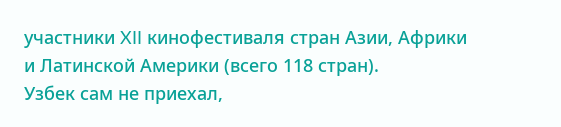участники XII кинофестиваля стран Азии, Африки и Латинской Америки (всего 118 стран).
Узбек сам не приехал,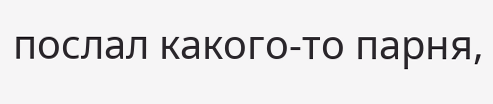послал какого-то парня,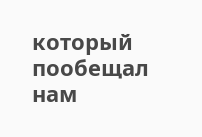который пообещал нам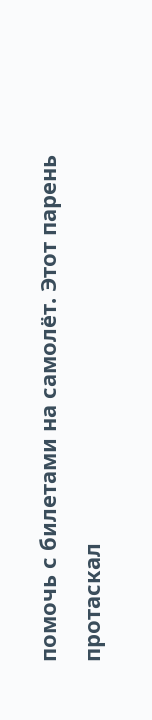помочь с билетами на самолёт. Этот парень протаскал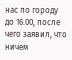нас по городу до 16.00, после чего заявил, что ничем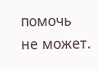помочь не может.